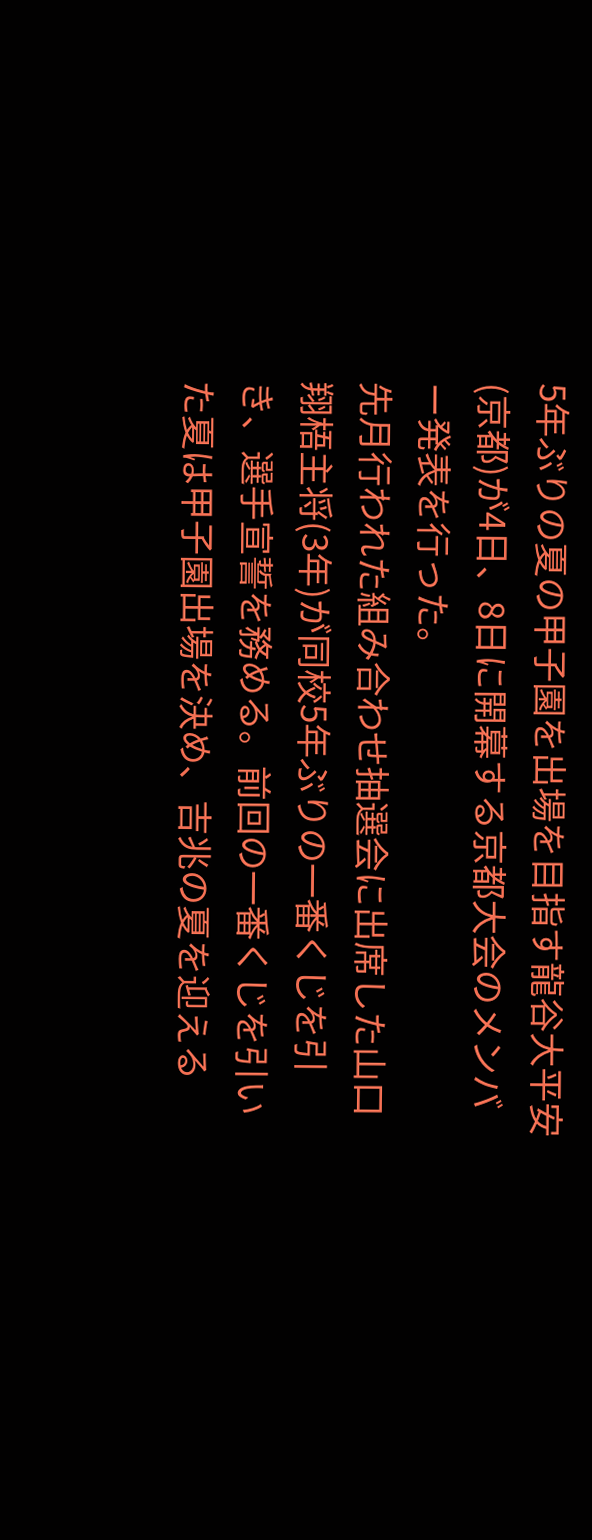5年ぶりの夏の甲子園を出場を目指す龍谷大平安(京都)が4日、8日に開幕する京都大会のメンバー発表を行った。
先月行われた組み合わせ抽選会に出席した山口翔梧主将(3年)が同校5年ぶりの一番くじを引き、選手宣誓を務める。前回の一番くじを引いた夏は甲子園出場を決め、吉兆の夏を迎える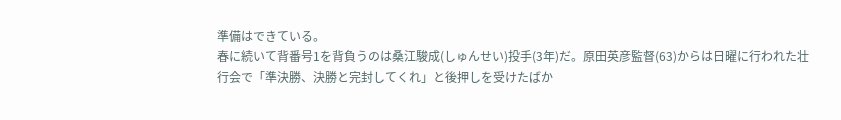準備はできている。
春に続いて背番号1を背負うのは桑江駿成(しゅんせい)投手(3年)だ。原田英彦監督(63)からは日曜に行われた壮行会で「準決勝、決勝と完封してくれ」と後押しを受けたばか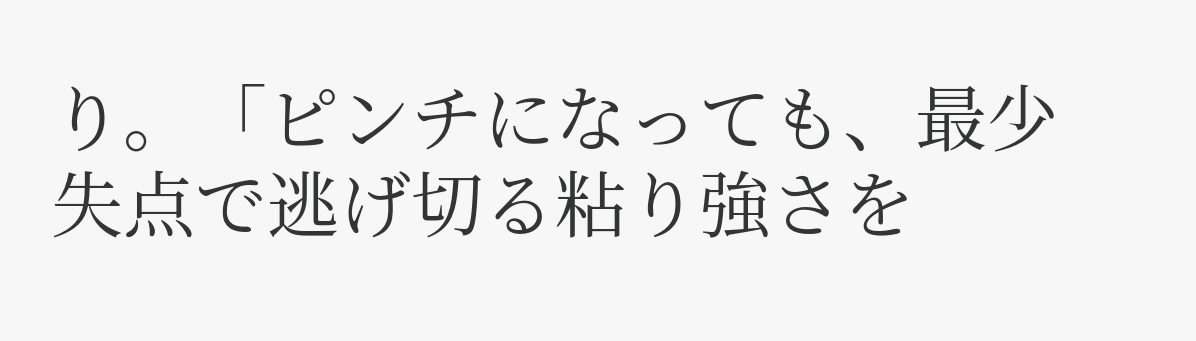り。「ピンチになっても、最少失点で逃げ切る粘り強さを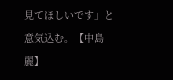見てほしいです」と意気込む。【中島麗】